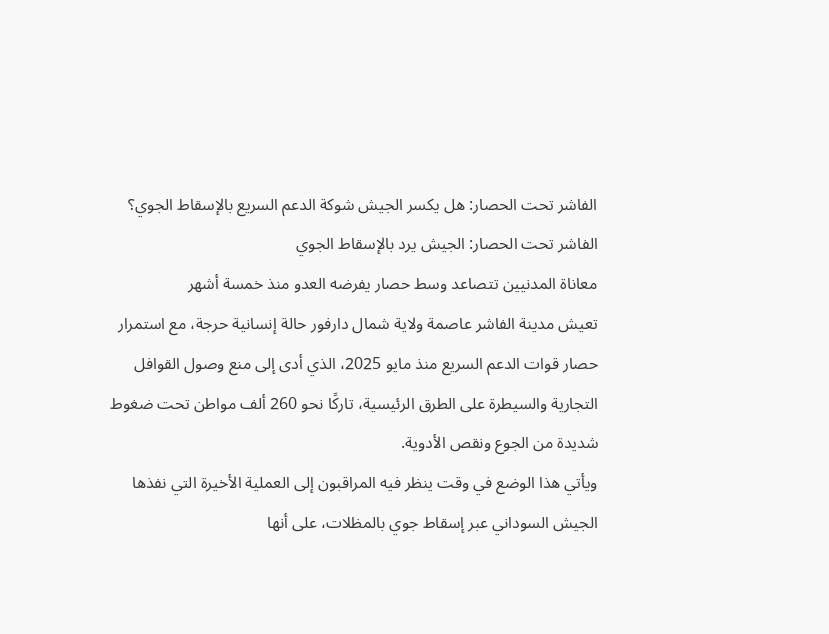الفاشر تحت الحصار: هل يكسر الجيش شوكة الدعم السريع بالإسقاط الجوي؟
الفاشر تحت الحصار: الجيش يرد بالإسقاط الجوي
معاناة المدنيين تتصاعد وسط حصار يفرضه العدو منذ خمسة أشهر
تعيش مدينة الفاشر عاصمة ولاية شمال دارفور حالة إنسانية حرجة، مع استمرار حصار قوات الدعم السريع منذ مايو 2025، الذي أدى إلى منع وصول القوافل التجارية والسيطرة على الطرق الرئيسية، تاركًا نحو 260 ألف مواطن تحت ضغوط شديدة من الجوع ونقص الأدوية.
ويأتي هذا الوضع في وقت ينظر فيه المراقبون إلى العملية الأخيرة التي نفذها الجيش السوداني عبر إسقاط جوي بالمظلات، على أنها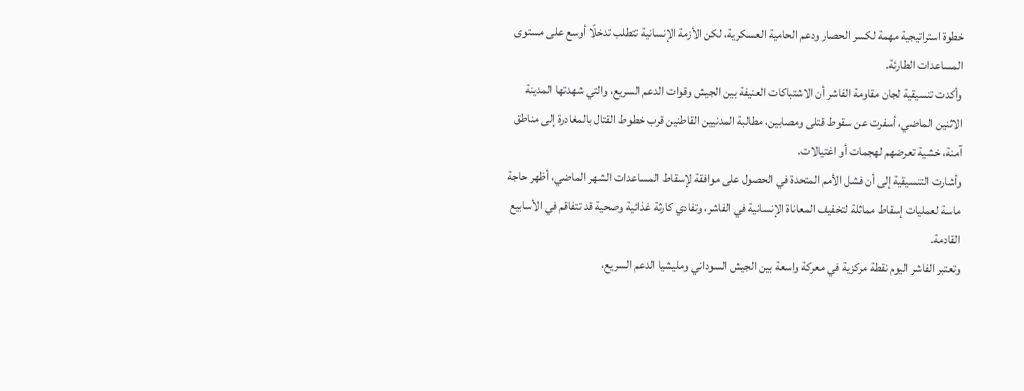خطوة استراتيجية مهمة لكسر الحصار ودعم الحامية العسكرية، لكن الأزمة الإنسانية تتطلب تدخلًا أوسع على مستوى المساعدات الطارئة.
وأكدت تنسيقية لجان مقاومة الفاشر أن الاشتباكات العنيفة بين الجيش وقوات الدعم السريع، والتي شهدتها المدينة الاثنين الماضي، أسفرت عن سقوط قتلى ومصابين، مطالبة المدنيين القاطنين قرب خطوط القتال بالمغادرة إلى مناطق آمنة، خشية تعرضهم لهجمات أو اغتيالات.
وأشارت التنسيقية إلى أن فشل الأمم المتحدة في الحصول على موافقة لإسقاط المساعدات الشهر الماضي، أظهر حاجة ماسة لعمليات إسقاط مماثلة لتخفيف المعاناة الإنسانية في الفاشر، وتفادي كارثة غذائية وصحية قد تتفاقم في الأسابيع القادمة.
وتعتبر الفاشر اليوم نقطة مركزية في معركة واسعة بين الجيش السوداني ومليشيا الدعم السريع،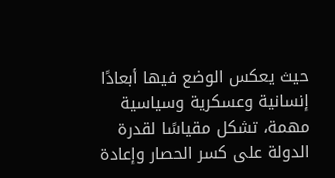حيث يعكس الوضع فيها أبعادًا إنسانية وعسكرية وسياسية مهمة، تشكل مقياسًا لقدرة الدولة على كسر الحصار وإعادة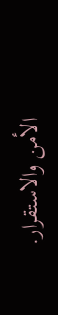الأمن والاستقرار.